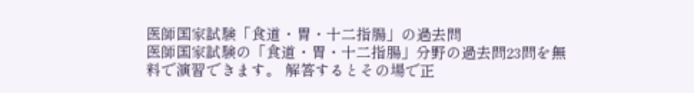医師国家試験「食道・胃・十二指腸」の過去問
医師国家試験の「食道・胃・十二指腸」分野の過去問23問を無料で演習できます。 解答するとその場で正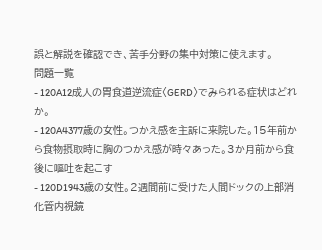誤と解説を確認でき、苦手分野の集中対策に使えます。
問題一覧
- 120A12成人の胃食道逆流症〈GERD〉でみられる症状はどれか。
- 120A4377歳の女性。つかえ感を主訴に来院した。15年前から食物摂取時に胸のつかえ感が時々あった。3か月前から食後に嘔吐を起こす
- 120D1943歳の女性。2週間前に受けた人間ドックの上部消化管内視鏡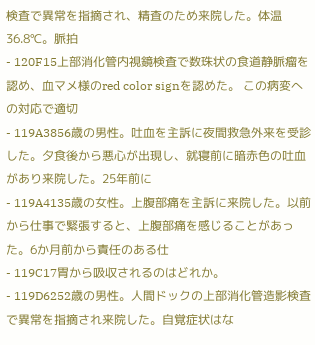検査で異常を指摘され、精査のため来院した。体温36.8℃。脈拍
- 120F15上部消化管内視鏡検査で数珠状の食道静脈瘤を認め、血マメ様のred color signを認めた。 この病変への対応で適切
- 119A3856歳の男性。吐血を主訴に夜間救急外来を受診した。夕食後から悪心が出現し、就寝前に暗赤色の吐血があり来院した。25年前に
- 119A4135歳の女性。上腹部痛を主訴に来院した。以前から仕事で緊張すると、上腹部痛を感じることがあった。6か月前から責任のある仕
- 119C17胃から吸収されるのはどれか。
- 119D6252歳の男性。人間ドックの上部消化管造影検査で異常を指摘され来院した。自覚症状はな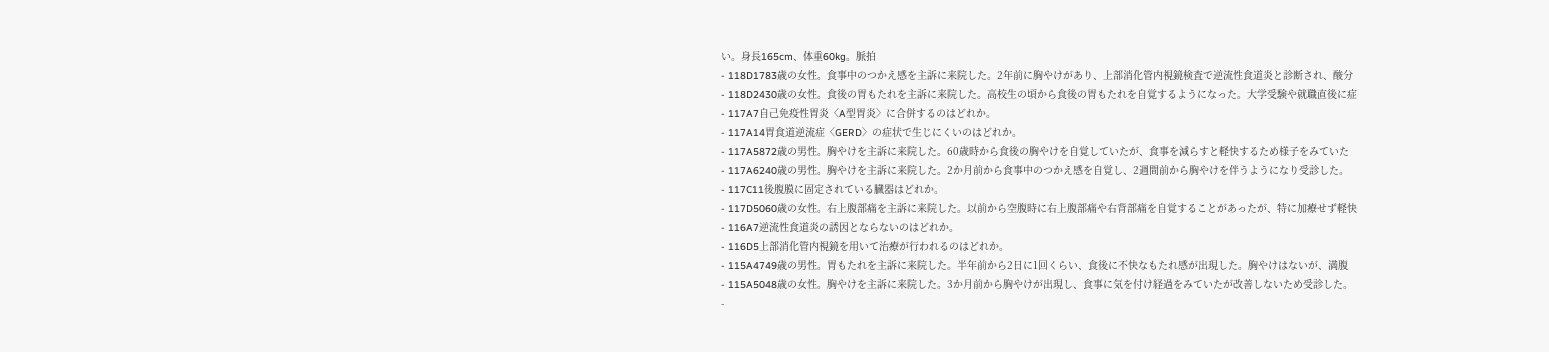い。身長165cm、体重60kg。脈拍
- 118D1783歳の女性。食事中のつかえ感を主訴に来院した。2年前に胸やけがあり、上部消化管内視鏡検査で逆流性食道炎と診断され、酸分
- 118D2430歳の女性。食後の胃もたれを主訴に来院した。高校生の頃から食後の胃もたれを自覚するようになった。大学受験や就職直後に症
- 117A7自己免疫性胃炎〈A型胃炎〉に合併するのはどれか。
- 117A14胃食道逆流症〈GERD〉の症状で生じにくいのはどれか。
- 117A5872歳の男性。胸やけを主訴に来院した。60歳時から食後の胸やけを自覚していたが、食事を減らすと軽快するため様子をみていた
- 117A6240歳の男性。胸やけを主訴に来院した。2か月前から食事中のつかえ感を自覚し、2週間前から胸やけを伴うようになり受診した。
- 117C11後腹膜に固定されている臓器はどれか。
- 117D5060歳の女性。右上腹部痛を主訴に来院した。以前から空腹時に右上腹部痛や右背部痛を自覚することがあったが、特に加療せず軽快
- 116A7逆流性食道炎の誘因とならないのはどれか。
- 116D5上部消化管内視鏡を用いて治療が行われるのはどれか。
- 115A4749歳の男性。胃もたれを主訴に来院した。半年前から2日に1回くらい、食後に不快なもたれ感が出現した。胸やけはないが、満腹
- 115A5048歳の女性。胸やけを主訴に来院した。3か月前から胸やけが出現し、食事に気を付け経過をみていたが改善しないため受診した。
-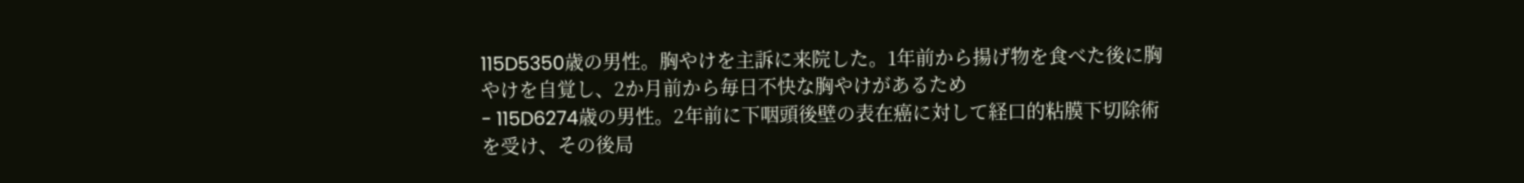115D5350歳の男性。胸やけを主訴に来院した。1年前から揚げ物を食べた後に胸やけを自覚し、2か月前から毎日不快な胸やけがあるため
- 115D6274歳の男性。2年前に下咽頭後壁の表在癌に対して経口的粘膜下切除術を受け、その後局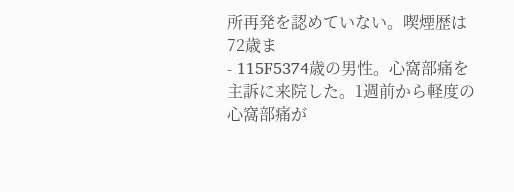所再発を認めていない。喫煙歴は72歳ま
- 115F5374歳の男性。心窩部痛を主訴に来院した。1週前から軽度の心窩部痛が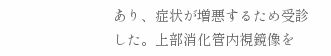あり、症状が増悪するため受診した。上部消化管内視鏡像を